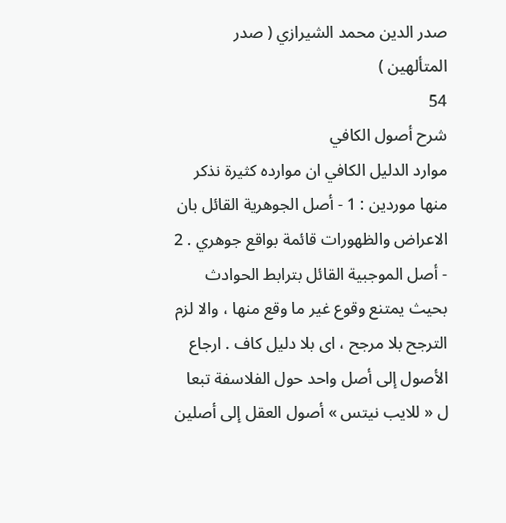صدر الدين محمد الشيرازي ( صدر المتألهين )
54
شرح أصول الكافي
موارد الدليل الكافي ان موارده كثيرة نذكر منها موردين : 1 - أصل الجوهرية القائل بان الاعراض والظهورات قائمة بواقع جوهري . 2 - أصل الموجبية القائل بترابط الحوادث بحيث يمتنع وقوع غير ما وقع منها ، والا لزم الترجح بلا مرجح ، اى بلا دليل كاف . ارجاع الأصول إلى أصل واحد حول الفلاسفة تبعا ل « للايب نيتس » أصول العقل إلى أصلين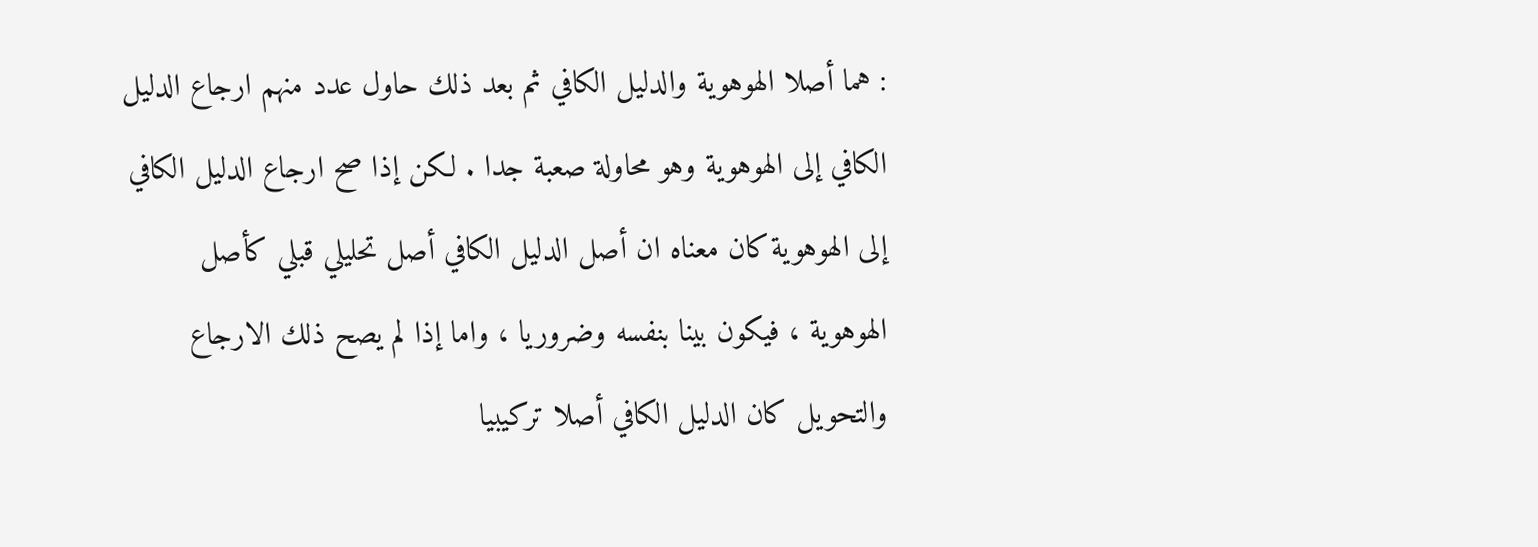: هما أصلا الهوهوية والدليل الكافي ثم بعد ذلك حاول عدد منهم ارجاع الدليل الكافي إلى الهوهوية وهو محاولة صعبة جدا . لكن إذا صح ارجاع الدليل الكافي إلى الهوهوية كان معناه ان أصل الدليل الكافي أصل تحليلي قبلي كأصل الهوهوية ، فيكون بينا بنفسه وضروريا ، واما إذا لم يصح ذلك الارجاع والتحويل كان الدليل الكافي أصلا تركيبيا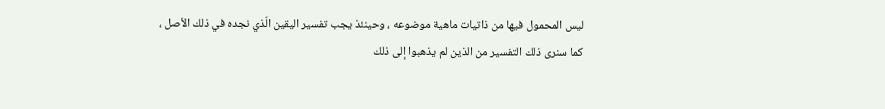ليس المحمول فيها من ذاتيات ماهية موضوعه ، وحينئذ يجب تفسير اليقين الّذي نجده في ذلك الأصل ، كما سنرى ذلك التفسير من الذين لم يذهبوا إلى ذلك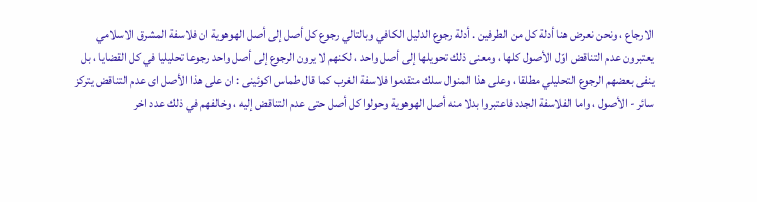الارجاع ، ونحن نعرض هنا أدلة كل من الطرفين . أدلة رجوع الدليل الكافي وبالتالي رجوع كل أصل إلى أصل الهوهوية ان فلاسفة المشرق الاسلامي يعتبرون عدم التناقض اوّل الأصول كلها ، ومعنى ذلك تحويلها إلى أصل واحد ، لكنهم لا يرون الرجوع إلى أصل واحد رجوعا تحليليا في كل القضايا ، بل ينفى بعضهم الرجوع التحليلي مطلقا ، وعلى هذا المنوال سلك متقدموا فلاسفة الغرب كما قال طماس اكوئينى : ان على هذا الأصل اى عدم التناقض يتركز سائر - الأصول ، واما الفلاسفة الجدد فاعتبروا بدلا منه أصل الهوهوية وحولوا كل أصل حتى عدم التناقض إليه ، وخالفهم في ذلك عدد اخر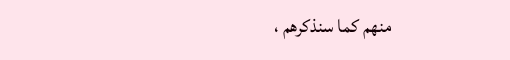منهم كما سنذكرهم ،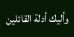وأليك أدلة القائلين